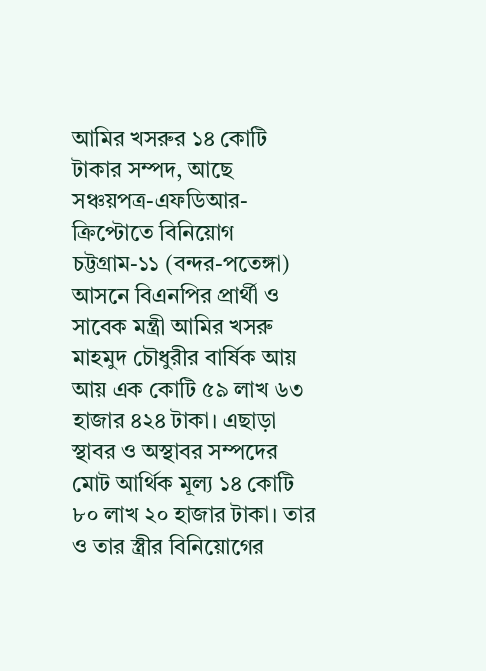আমির খসরুর ১৪ কোটি টাকার সম্পদ, আছে সঞ্চয়পত্র-এফডিআর-ক্রিপ্টোতে বিনিয়োগ
চট্টগ্রাম-১১ (বন্দর-পতেঙ্গা) আসনে বিএনপির প্রার্থী ও সাবেক মন্ত্রী আমির খসরু মাহমুদ চৌধুরীর বার্ষিক আয় আয় এক কোটি ৫৯ লাখ ৬৩ হাজার ৪২৪ টাকা। এছাড়া স্থাবর ও অস্থাবর সম্পদের মোট আর্থিক মূল্য ১৪ কোটি ৮০ লাখ ২০ হাজার টাকা। তার ও তার স্ত্রীর বিনিয়োগের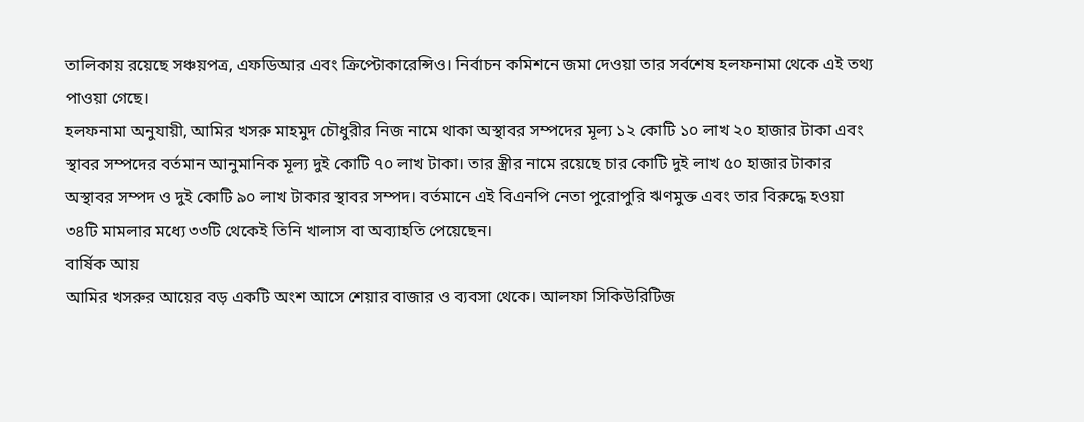তালিকায় রয়েছে সঞ্চয়পত্র, এফডিআর এবং ক্রিপ্টোকারেন্সিও। নির্বাচন কমিশনে জমা দেওয়া তার সর্বশেষ হলফনামা থেকে এই তথ্য পাওয়া গেছে।
হলফনামা অনুযায়ী, আমির খসরু মাহমুদ চৌধুরীর নিজ নামে থাকা অস্থাবর সম্পদের মূল্য ১২ কোটি ১০ লাখ ২০ হাজার টাকা এবং স্থাবর সম্পদের বর্তমান আনুমানিক মূল্য দুই কোটি ৭০ লাখ টাকা। তার স্ত্রীর নামে রয়েছে চার কোটি দুই লাখ ৫০ হাজার টাকার অস্থাবর সম্পদ ও দুই কোটি ৯০ লাখ টাকার স্থাবর সম্পদ। বর্তমানে এই বিএনপি নেতা পুরোপুরি ঋণমুক্ত এবং তার বিরুদ্ধে হওয়া ৩৪টি মামলার মধ্যে ৩৩টি থেকেই তিনি খালাস বা অব্যাহতি পেয়েছেন।
বার্ষিক আয়
আমির খসরুর আয়ের বড় একটি অংশ আসে শেয়ার বাজার ও ব্যবসা থেকে। আলফা সিকিউরিটিজ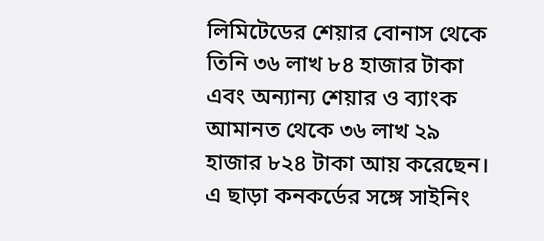লিমিটেডের শেয়ার বোনাস থেকে তিনি ৩৬ লাখ ৮৪ হাজার টাকা এবং অন্যান্য শেয়ার ও ব্যাংক আমানত থেকে ৩৬ লাখ ২৯ হাজার ৮২৪ টাকা আয় করেছেন। এ ছাড়া কনকর্ডের সঙ্গে সাইনিং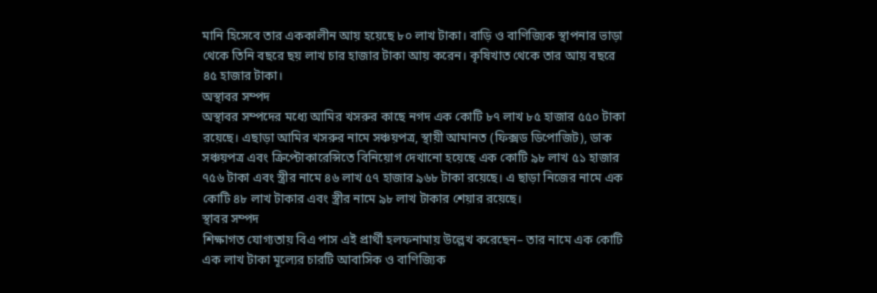মানি হিসেবে তার এককালীন আয় হয়েছে ৮০ লাখ টাকা। বাড়ি ও বাণিজ্যিক স্থাপনার ভাড়া থেকে তিনি বছরে ছয় লাখ চার হাজার টাকা আয় করেন। কৃষিখাত থেকে তার আয় বছরে ৪৫ হাজার টাকা।
অস্থাবর সম্পদ
অস্থাবর সম্পদের মধ্যে আমির খসরুর কাছে নগদ এক কোটি ৮৭ লাখ ৮৫ হাজার ৫৫০ টাকা রয়েছে। এছাড়া আমির খসরুর নামে সঞ্চয়পত্র, স্থায়ী আমানত (ফিক্সড ডিপোজিট), ডাক সঞ্চয়পত্র এবং ক্রিপ্টোকারেন্সিতে বিনিয়োগ দেখানো হয়েছে এক কোটি ৯৮ লাখ ৫১ হাজার ৭৫৬ টাকা এবং স্ত্রীর নামে ৪৬ লাখ ৫৭ হাজার ৯৬৮ টাকা রয়েছে। এ ছাড়া নিজের নামে এক কোটি ৪৮ লাখ টাকার এবং স্ত্রীর নামে ৯৮ লাখ টাকার শেয়ার রয়েছে।
স্থাবর সম্পদ
শিক্ষাগত যোগ্যতায় বিএ পাস এই প্রার্থী হলফনামায় উল্লেখ করেছেন– তার নামে এক কোটি এক লাখ টাকা মূল্যের চারটি আবাসিক ও বাণিজ্যিক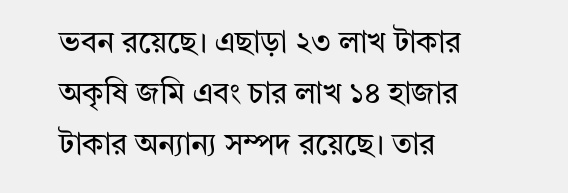ভবন রয়েছে। এছাড়া ২৩ লাখ টাকার অকৃষি জমি এবং চার লাখ ১৪ হাজার টাকার অন্যান্য সম্পদ রয়েছে। তার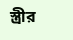স্ত্রীর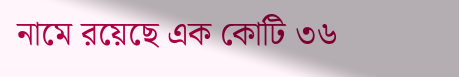নামে রয়েছে এক কোটি ৩৬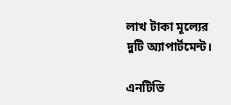লাখ টাকা মূল্যের দুটি অ্যাপার্টমেন্ট।

এনটিভি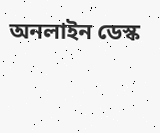অনলাইন ডেস্ক